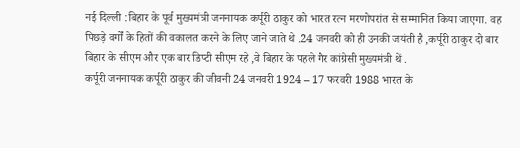नई दिल्ली :बिहार के पूर्व मुख्यमंत्री जननायक कर्पूरी ठाकुर को भारत रत्न मरणोपरांत से सम्मानित किया जाएगा. वह पिछड़े वर्गों के हितों की वकालत करने के लिए जाने जाते थे .24 जनवरी को ही उनकी जयंती है ,कर्पूरी ठाकुर दो बार बिहार के सीएम और एक बार डिप्टी सीएम रहे ,वे बिहार के पहले गैर कांग्रेसी मुख्यमंत्री थें .
कर्पूरी जननायक कर्पूरी ठाकुर की जीवनी 24 जनवरी 1924 – 17 फरवरी 1988 भारत के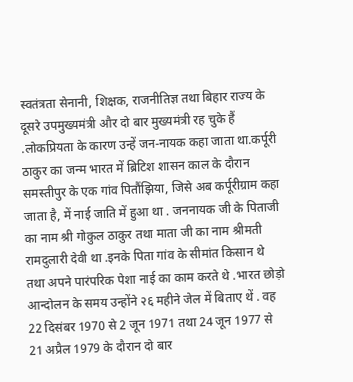स्वतंत्रता सेनानी, शिक्षक, राजनीतिज्ञ तथा बिहार राज्य के दूसरे उपमुख्यमंत्री और दो बार मुख्यमंत्री रह चुके हैं .लोकप्रियता के कारण उन्हें जन-नायक कहा जाता था.कर्पूरी ठाकुर का जन्म भारत में ब्रिटिश शासन काल के दौरान समस्तीपुर के एक गांव पितौंझिया, जिसे अब कर्पूरीग्राम कहा जाता है, में नाई जाति में हुआ था . जननायक जी के पिताजी का नाम श्री गोकुल ठाकुर तथा माता जी का नाम श्रीमती रामदुलारी देवी था .इनके पिता गांव के सीमांत किसान थे तथा अपने पारंपरिक पेशा नाई का काम करते थे .भारत छोड़ो आन्दोलन के समय उन्होंने २६ महीने जेल में बिताए थें . वह 22 दिसंबर 1970 से 2 जून 1971 तथा 24 जून 1977 से 21 अप्रैल 1979 के दौरान दो बार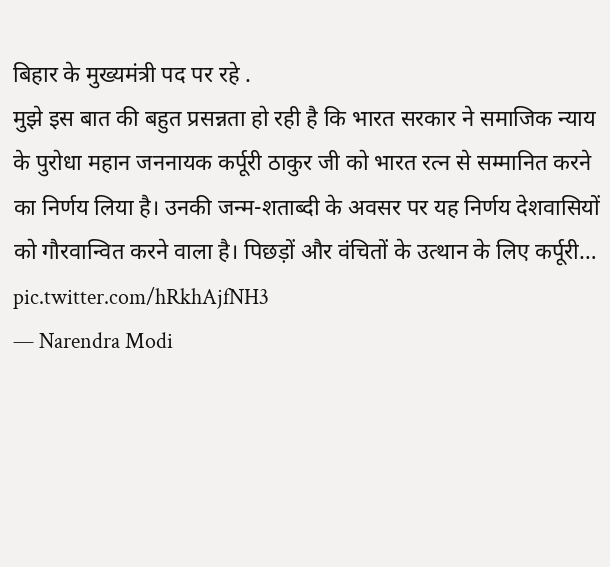बिहार के मुख्यमंत्री पद पर रहे .
मुझे इस बात की बहुत प्रसन्नता हो रही है कि भारत सरकार ने समाजिक न्याय के पुरोधा महान जननायक कर्पूरी ठाकुर जी को भारत रत्न से सम्मानित करने का निर्णय लिया है। उनकी जन्म-शताब्दी के अवसर पर यह निर्णय देशवासियों को गौरवान्वित करने वाला है। पिछड़ों और वंचितों के उत्थान के लिए कर्पूरी… pic.twitter.com/hRkhAjfNH3
— Narendra Modi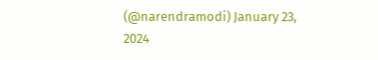(@narendramodi) January 23, 2024